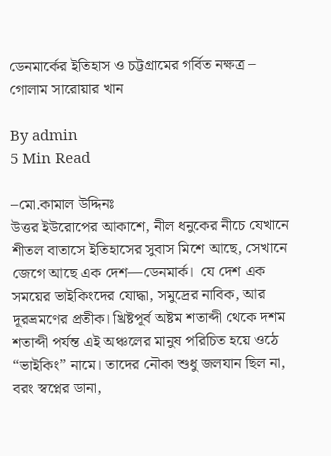ডেনমার্কের ইতিহাস ও চট্টগ্রামের গর্বিত নক্ষত্র – গোলাম সারোয়ার খান

By admin
5 Min Read

–মো.কামাল উদ্দিনঃ
উত্তর ইউরোপের আকাশে, নীল ধনুকের নীচে যেখানে শীতল বাতাসে ইতিহাসের সুবাস মিশে আছে, সেখানে জেগে আছে এক দেশ—ডেনমার্ক।  যে দেশ এক সময়ের ভাইকিংদের যোদ্ধা, সমুদ্রের নাবিক, আর দূরভ্রমণের প্রতীক। খ্রিষ্টপূর্ব অষ্টম শতাব্দী থেকে দশম শতাব্দী পর্যন্ত এই অঞ্চলের মানুষ পরিচিত হয়ে ওঠে “ভাইকিং” নামে। তাদের নৌকা শুধু জলযান ছিল না, বরং স্বপ্নের ডানা,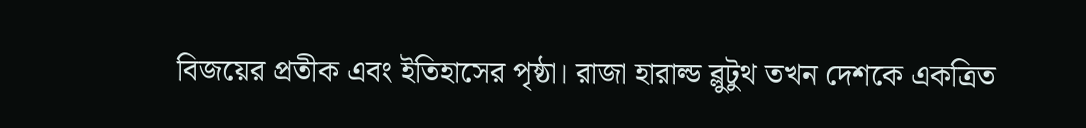বিজয়ের প্রতীক এবং ইতিহাসের পৃষ্ঠা। রাজা হারাল্ড ব্লুটুথ তখন দেশকে একত্রিত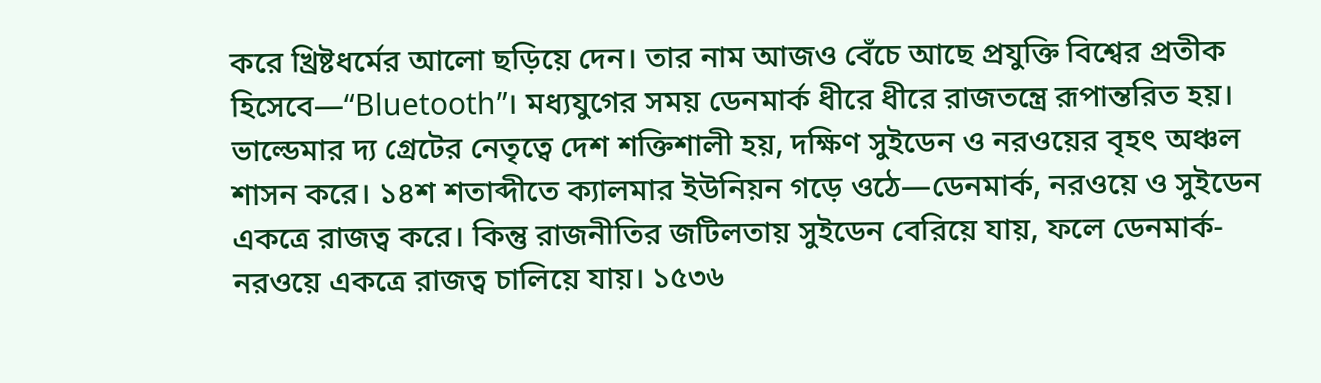করে খ্রিষ্টধর্মের আলো ছড়িয়ে দেন। তার নাম আজও বেঁচে আছে প্রযুক্তি বিশ্বের প্রতীক হিসেবে—“Bluetooth”। মধ্যযুগের সময় ডেনমার্ক ধীরে ধীরে রাজতন্ত্রে রূপান্তরিত হয়। ভাল্ডেমার দ্য গ্রেটের নেতৃত্বে দেশ শক্তিশালী হয়, দক্ষিণ সুইডেন ও নরওয়ের বৃহৎ অঞ্চল শাসন করে। ১৪শ শতাব্দীতে ক্যালমার ইউনিয়ন গড়ে ওঠে—ডেনমার্ক, নরওয়ে ও সুইডেন একত্রে রাজত্ব করে। কিন্তু রাজনীতির জটিলতায় সুইডেন বেরিয়ে যায়, ফলে ডেনমার্ক-নরওয়ে একত্রে রাজত্ব চালিয়ে যায়। ১৫৩৬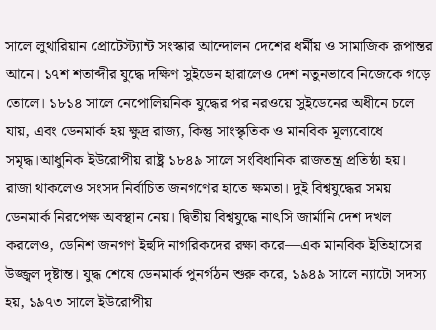সালে লুথারিয়ান প্রোটেস্ট্যান্ট সংস্কার আন্দোলন দেশের ধর্মীয় ও সামাজিক রূপান্তর আনে। ১৭শ শতাব্দীর যুদ্ধে দক্ষিণ সুইডেন হারালেও দেশ নতুনভাবে নিজেকে গড়ে তোলে। ১৮১৪ সালে নেপোলিয়নিক যুদ্ধের পর নরওয়ে সুইডেনের অধীনে চলে যায়, এবং ডেনমার্ক হয় ক্ষুদ্র রাজ্য, কিন্তু সাংস্কৃতিক ও মানবিক মূল্যবোধে সমৃদ্ধ।আধুনিক ইউরোপীয় রাষ্ট্র ১৮৪৯ সালে সংবিধানিক রাজতন্ত্র প্রতিষ্ঠা হয়। রাজা থাকলেও সংসদ নির্বাচিত জনগণের হাতে ক্ষমতা। দুই বিশ্বযুদ্ধের সময় ডেনমার্ক নিরপেক্ষ অবস্থান নেয়। দ্বিতীয় বিশ্বযুদ্ধে নাৎসি জার্মানি দেশ দখল করলেও, ডেনিশ জনগণ ইহুদি নাগরিকদের রক্ষা করে—এক মানবিক ইতিহাসের উজ্জ্বল দৃষ্টান্ত। যুদ্ধ শেষে ডেনমার্ক পুনর্গঠন শুরু করে, ১৯৪৯ সালে ন্যাটো সদস্য হয়, ১৯৭৩ সালে ইউরোপীয়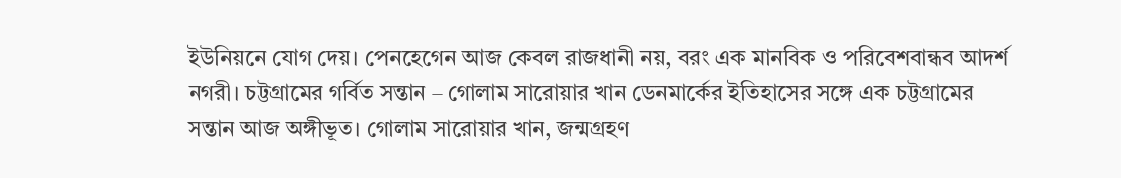ইউনিয়নে যোগ দেয়। পেনহেগেন আজ কেবল রাজধানী নয়, বরং এক মানবিক ও পরিবেশবান্ধব আদর্শ নগরী। চট্টগ্রামের গর্বিত সন্তান – গোলাম সারোয়ার খান ডেনমার্কের ইতিহাসের সঙ্গে এক চট্টগ্রামের সন্তান আজ অঙ্গীভূত। গোলাম সারোয়ার খান, জন্মগ্রহণ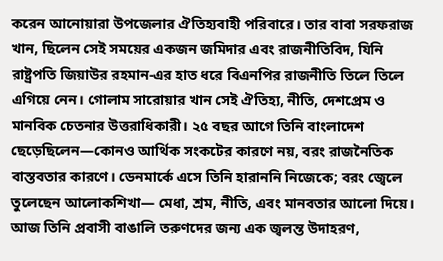করেন আনোয়ারা উপজেলার ঐতিহ্যবাহী পরিবারে। তার বাবা সরফরাজ খান, ছিলেন সেই সময়ের একজন জমিদার এবং রাজনীতিবিদ, যিনি রাষ্ট্রপতি জিয়াউর রহমান-এর হাত ধরে বিএনপির রাজনীতি তিলে তিলে এগিয়ে নেন। গোলাম সারোয়ার খান সেই ঐতিহ্য, নীতি, দেশপ্রেম ও মানবিক চেতনার উত্তরাধিকারী। ২৫ বছর আগে তিনি বাংলাদেশ ছেড়েছিলেন—কোনও আর্থিক সংকটের কারণে নয়, বরং রাজনৈতিক বাস্তবতার কারণে। ডেনমার্কে এসে তিনি হারাননি নিজেকে; বরং জ্বেলে তুলেছেন আলোকশিখা— মেধা, শ্রম, নীতি, এবং মানবতার আলো দিয়ে। আজ তিনি প্রবাসী বাঙালি তরুণদের জন্য এক জ্বলন্ত উদাহরণ,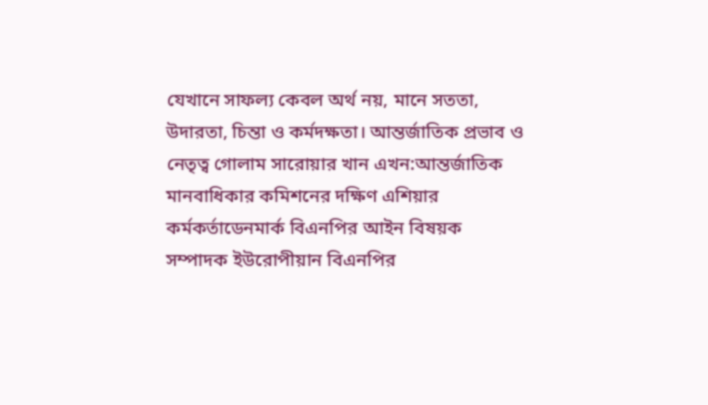যেখানে সাফল্য কেবল অর্থ নয়, মানে সততা, উদারতা, চিন্তা ও কর্মদক্ষতা। আন্তর্জাতিক প্রভাব ও নেতৃত্ব গোলাম সারোয়ার খান এখন:আন্তর্জাতিক মানবাধিকার কমিশনের দক্ষিণ এশিয়ার কর্মকর্তাডেনমার্ক বিএনপির আইন বিষয়ক সম্পাদক ইউরোপীয়ান বিএনপির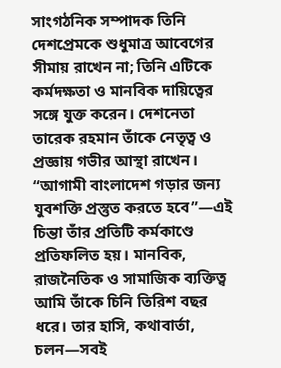সাংগঠনিক সম্পাদক তিনি দেশপ্রেমকে শুধুমাত্র আবেগের সীমায় রাখেন না; তিনি এটিকে কর্মদক্ষতা ও মানবিক দায়িত্বের সঙ্গে যুক্ত করেন। দেশনেতা তারেক রহমান তাঁকে নেতৃত্ব ও প্রজ্ঞায় গভীর আস্থা রাখেন। “আগামী বাংলাদেশ গড়ার জন্য যুবশক্তি প্রস্তুত করতে হবে”—এই চিন্তা তাঁর প্রতিটি কর্মকাণ্ডে প্রতিফলিত হয়। মানবিক, রাজনৈতিক ও সামাজিক ব্যক্তিত্ব আমি তাঁকে চিনি তিরিশ বছর ধরে। তার হাসি, কথাবার্তা, চলন—সবই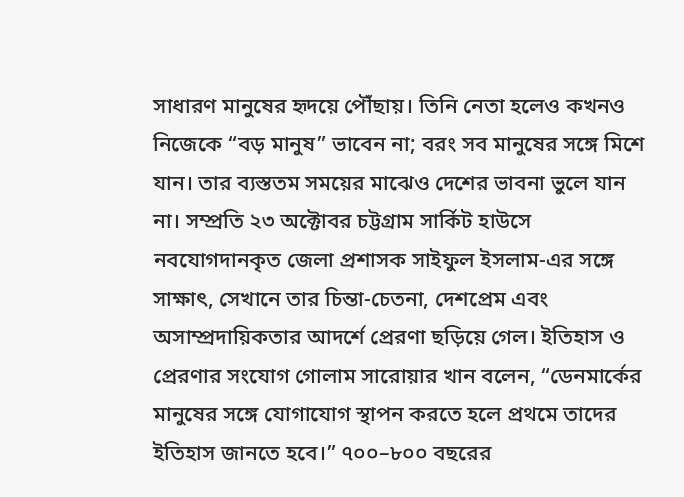সাধারণ মানুষের হৃদয়ে পৌঁছায়। তিনি নেতা হলেও কখনও নিজেকে “বড় মানুষ” ভাবেন না; বরং সব মানুষের সঙ্গে মিশে যান। তার ব্যস্ততম সময়ের মাঝেও দেশের ভাবনা ভুলে যান না। সম্প্রতি ২৩ অক্টোবর চট্টগ্রাম সার্কিট হাউসে নবযোগদানকৃত জেলা প্রশাসক সাইফুল ইসলাম-এর সঙ্গে সাক্ষাৎ, সেখানে তার চিন্তা-চেতনা, দেশপ্রেম এবং অসাম্প্রদায়িকতার আদর্শে প্রেরণা ছড়িয়ে গেল। ইতিহাস ও প্রেরণার সংযোগ গোলাম সারোয়ার খান বলেন, “ডেনমার্কের মানুষের সঙ্গে যোগাযোগ স্থাপন করতে হলে প্রথমে তাদের ইতিহাস জানতে হবে।” ৭০০–৮০০ বছরের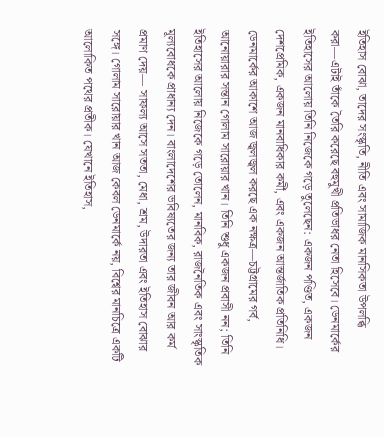ইতিহাস বোঝা, তাদের সংস্কৃতি, নীতি এবং সামাজিক মানসিকতা উপলব্ধি করা—এটাই তাঁকে তৈরি করেছে বহুমুখী প্রতিভাধর নেতা হিসেবে। ডেনমার্কের ইতিহাসের আলোয় তিনি নিজেকে গড়ে তুলেছেন: একজন পণ্ডিত, একজন দেশপ্রেমিক, একজন মানবাধিকার কর্মী, এবং একজন আন্তর্জাতিক প্রতিনিধি। ডেনমার্কের আকাশে আজ জ্বলজ্বল করছে এক নক্ষত্র—চট্টগ্রামের গর্ব, আনোয়ারার সন্তান গোলাম সারোয়ার খান। তিনি শুধু একজন প্রবাসী নন; তিনি ইতিহাসের আলোয় নিজেকে গড়ে তোলেন, মানবিক, রাজনৈতিক এবং সাংস্কৃতিক মূল্যবোধকে প্রাধান্য দেন। বাংলাদেশের ভবিষ্যতের জন্য তার জীবন আর কর্ম প্রমাণ দেয়— সাফল্য আসে সততা, মেধা, শ্রম, উদারতা এবং ইতিহাস বোঝার সঙ্গে। গোলাম সারোয়ার খান আজ কেবল ডেনমার্কে নয়, বিশ্বের মানচিত্রে একটি আলোকিত পথের প্রতীক। যেখানে ইতিহাস,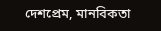দেশপ্রেম, মানবিকতা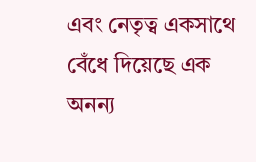এবং নেতৃত্ব একসাথে বেঁধে দিয়েছে এক অনন্য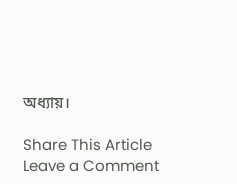অধ্যায়।

Share This Article
Leave a Comment